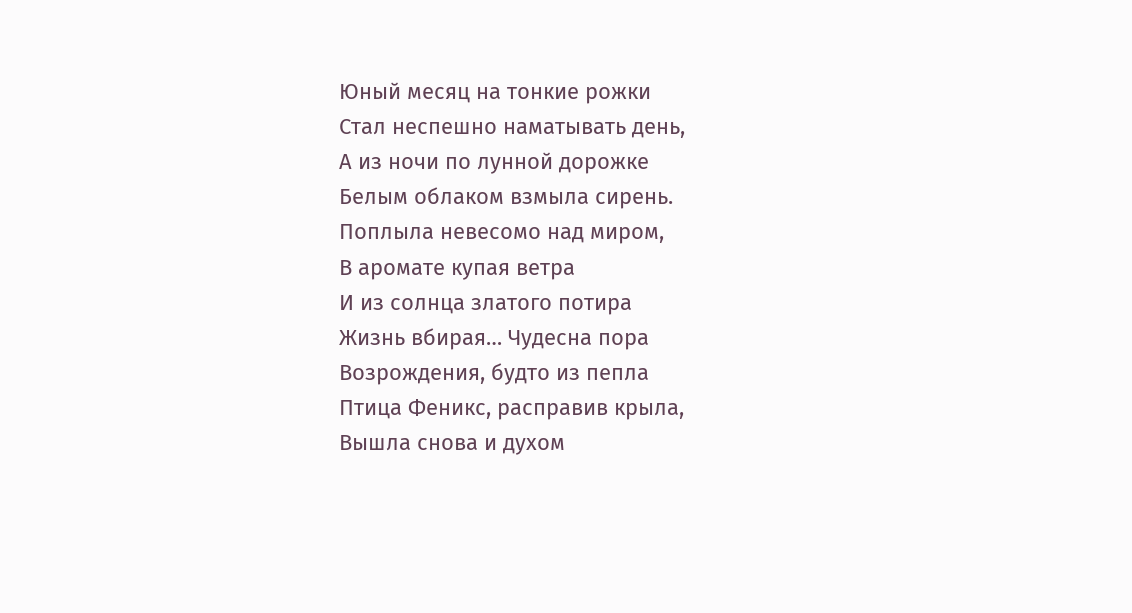Юный месяц на тонкие рожки
Стал неспешно наматывать день,
А из ночи по лунной дорожке
Белым облаком взмыла сирень.
Поплыла невесомо над миром,
В аромате купая ветра
И из солнца златого потира
Жизнь вбирая… Чудесна пора
Возрождения, будто из пепла
Птица Феникс, расправив крыла,
Вышла снова и духом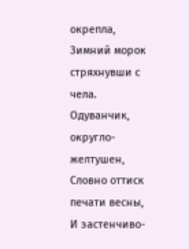окрепла,
Зимний морок стряхнувши с чела.
Одуванчик, округло-желтушен,
Словно оттиск печати весны,
И застенчиво-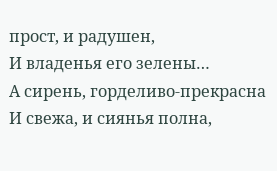прост, и радушен,
И владенья его зелены…
А сирень, горделиво-прекрасна
И свежа, и сиянья полна,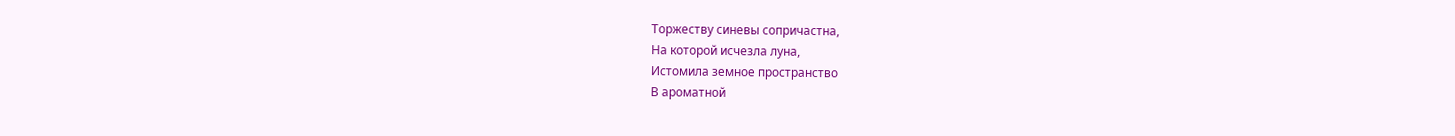Торжеству синевы сопричастна,
На которой исчезла луна,
Истомила земное пространство
В ароматной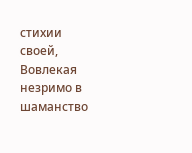стихии своей,
Вовлекая незримо в шаманство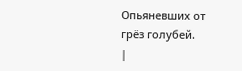Опьяневших от грёз голубей.
|